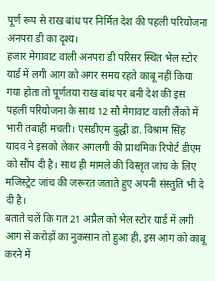पूर्ण रूप से राख बांध पर निर्मित देश की पहली परियोजना अनपरा डी का दृश्य।
हजार मेगावाट वाली अनपरा डी परिसर स्थित भेल स्टोर यार्ड में लगी आग को अगर समय रहते काबू नहीं किया गया होता तो पूर्णतया राख बांध पर बनी देश की इस पहली परियोजना के साथ 12 सौ मेगावाट वाली लैंको में भारी तबाही मचती। एसडीएम दुद्धी डा. विश्राम सिंह यादव ने इसको लेकर अगलगी की प्राथमिक रिपोर्ट डीएम को सौंप दी है। साथ ही मामले की विस्तृत जांच के लिए मजिस्ट्रेट जांच की जरूरत जताते हुए अपनी संस्तुति भी दे दी है।
बताते चलें कि गत 21 अप्रैल को भेल स्टोर यार्ड में लगी आग से करोड़ों का नुकसान तो हुआ ही, इस आग को काबू करने में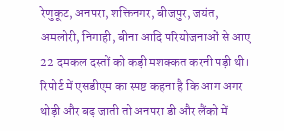रेणुकूट, अनपरा, शक्तिनगर, बीजपुर, जयंत, अमलोरी, निगाही, बीना आदि परियोजनाओं से आए 22 दमकल दस्तों को कड़ी मशक्कत करनी पड़ी थी। रिपोर्ट में एसडीएम का स्पष्ट कहना है कि आग अगर थोड़ी और बढ़ जाती तो अनपरा डी और लैंको में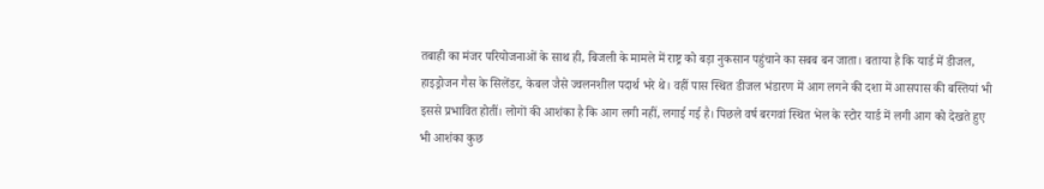तबाही का मंजर परियोजनाओं के साथ ही, बिजली के मामले में राष्ट्र को बड़ा नुकसान पहुंचाने का सबब बन जाता। बताया है कि यार्ड में डीजल, हाइड्रोजन गैस के सिलेंडर, केबल जैसे ज्वलनशील पदार्थ भरे थे। वहीं पास स्थित डीजल भंडारण में आग लगने की दशा में आसपास की बस्तियां भी इससे प्रभावित होतीं। लोगों की आशंका है कि आग लगी नहीं, लगाई गई है। पिछले वर्ष बरगवां स्थित भेल के स्टोर यार्ड में लगी आग को देखते हुए भी आशंका कुछ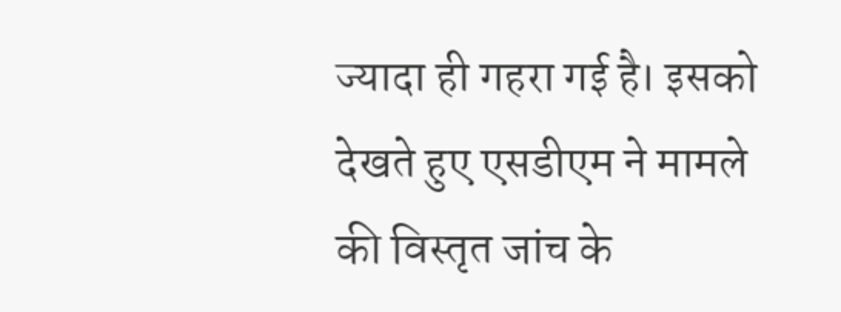ज्यादा ही गहरा गई है। इसको देखते हुए एसडीएम ने मामले की विस्तृत जांच के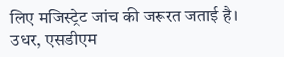लिए मजिस्ट्रेट जांच की जरूरत जताई है। उधर, एसडीएम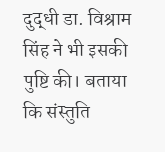दुद्धी डा. विश्राम सिंह ने भी इसकी पुष्टि की। बताया कि संस्तुति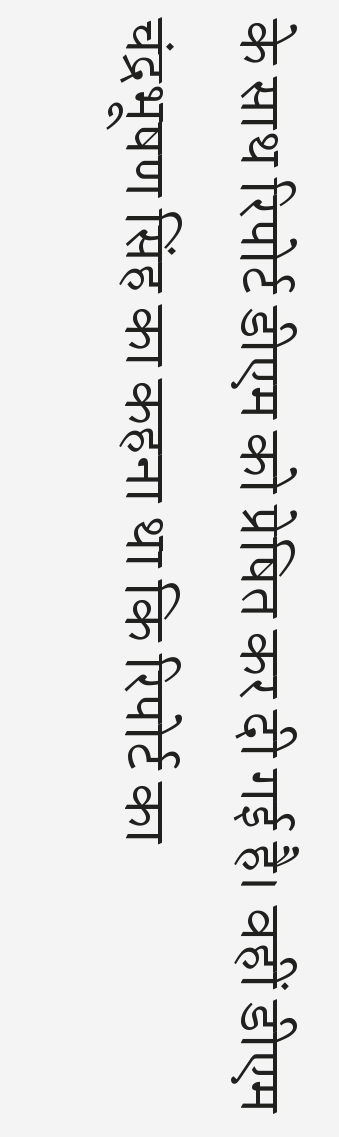के साथ रिपोर्ट डीएम को प्रेषित कर दी गई है। वहीं डीएम चंद्रभूषण सिंह का कहना था कि रिपोर्ट का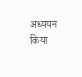अध्ययन किया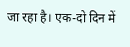जा रहा है। एक-दो दिन में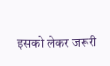इसको लेकर जरूरी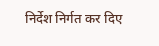निर्देश निर्गत कर दिए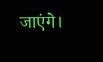जाएंगे।